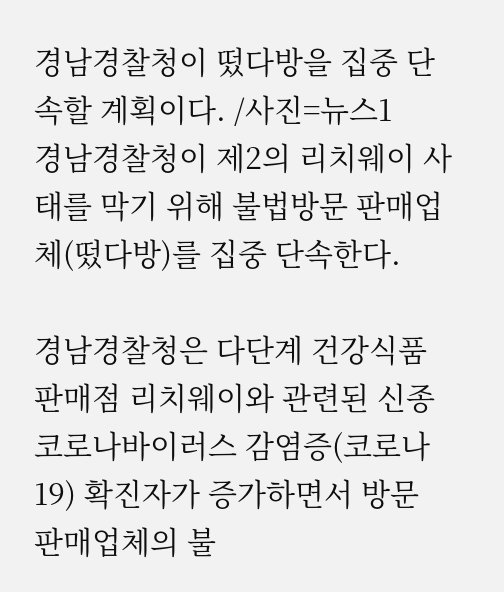경남경찰청이 떴다방을 집중 단속할 계획이다. /사진=뉴스1
경남경찰청이 제2의 리치웨이 사태를 막기 위해 불법방문 판매업체(떴다방)를 집중 단속한다.

경남경찰청은 다단계 건강식품 판매점 리치웨이와 관련된 신종 코로나바이러스 감염증(코로나19) 확진자가 증가하면서 방문 판매업체의 불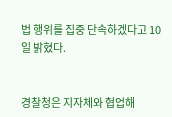법 행위를 집중 단속하겠다고 10일 밝혔다.


경찰청은 지자체와 협업해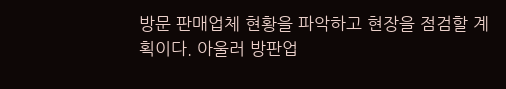방문 판매업체 현황을 파악하고 현장을 점검할 계획이다. 아울러 방판업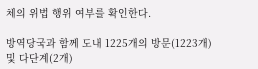체의 위법 행위 여부를 확인한다.

방역당국과 함께 도내 1225개의 방문(1223개) 및 다단계(2개)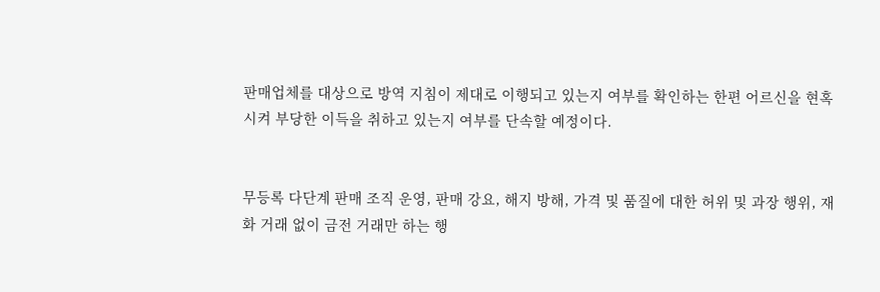판매업체를 대상으로 방역 지침이 제대로 이행되고 있는지 여부를 확인하는 한편 어르신을 현혹시켜 부당한 이득을 취하고 있는지 여부를 단속할 예정이다.


무등록 다단계 판매 조직 운영, 판매 강요, 해지 방해, 가격 및 품질에 대한 허위 및 과장 행위, 재화 거래 없이 금전 거래만 하는 행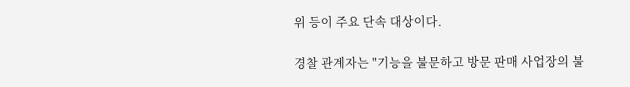위 등이 주요 단속 대상이다.

경찰 관계자는 "기능을 불문하고 방문 판매 사업장의 불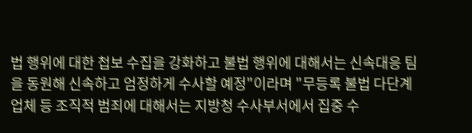법 행위에 대한 첩보 수집을 강화하고 불법 행위에 대해서는 신속대응 팀을 동원해 신속하고 엄정하게 수사할 예정"이라며 "무등록 불법 다단계 업체 등 조직적 범죄에 대해서는 지방청 수사부서에서 집중 수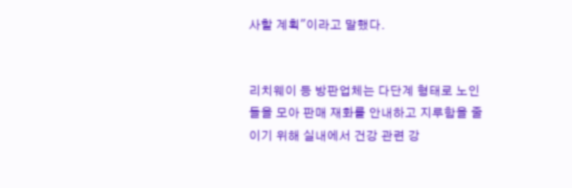사할 계획"이라고 말했다.


리치웨이 등 방판업체는 다단계 형태로 노인들을 모아 판매 재화를 안내하고 지루함을 줄이기 위해 실내에서 건강 관련 강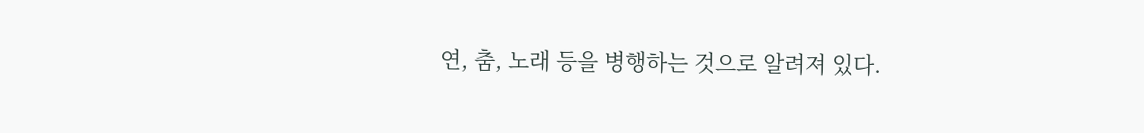연, 춤, 노래 등을 병행하는 것으로 알려져 있다.